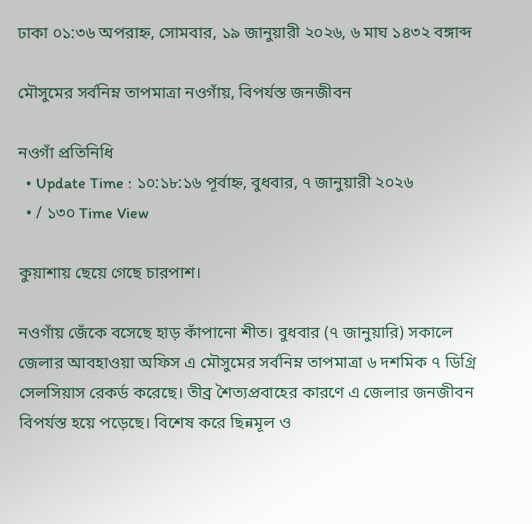ঢাকা ০১:৩৬ অপরাহ্ন, সোমবার, ১৯ জানুয়ারী ২০২৬, ৬ মাঘ ১৪৩২ বঙ্গাব্দ

মৌসুমের সর্বনিম্ন তাপমাত্রা নওগাঁয়, বিপর্যস্ত জনজীবন

নওগাঁ প্রতিনিধি
  • Update Time : ১০:১৮:১৬ পূর্বাহ্ন, বুধবার, ৭ জানুয়ারী ২০২৬
  • / ১৩০ Time View

কুয়াশায় ছেয়ে গেছে চারপাশ।

নওগাঁয় জেঁকে বসেছে হাড় কাঁপানো শীত। বুধবার (৭ জানুয়ারি) সকালে জেলার আবহাওয়া অফিস এ মৌসুমের সর্বনিম্ন তাপমাত্রা ৬ দশমিক ৭ ডিগ্রি সেলসিয়াস রেকর্ড করেছে। তীব্র শৈত্যপ্রবাহের কারণে এ জেলার জনজীবন বিপর্যস্ত হয়ে পড়েছে। বিশেষ করে ছিন্নমূল ও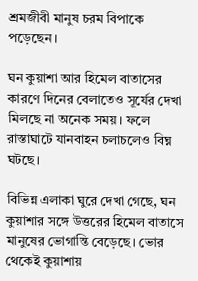শ্রমজীবী মানুষ চরম বিপাকে পড়েছেন।

ঘন কুয়াশা আর হিমেল বাতাসের কারণে দিনের বেলাতেও সূর্যের দেখা মিলছে না অনেক সময়। ফলে রাস্তাঘাটে যানবাহন চলাচলেও বিঘ্ন ঘটছে।

বিভিন্ন এলাকা ঘুরে দেখা গেছে, ঘন কুয়াশার সঙ্গে উত্তরের হিমেল বাতাসে মানুষের ভোগান্তি বেড়েছে। ভোর থেকেই কুয়াশায়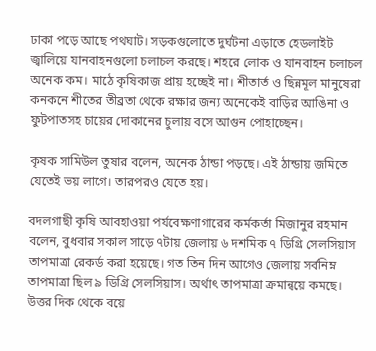ঢাকা পড়ে আছে পথঘাট। সড়কগুলোতে দুর্ঘটনা এড়াতে হেডলাইট জ্বালিয়ে যানবাহনগুলো চলাচল করছে। শহরে লোক ও যানবাহন চলাচল অনেক কম। মাঠে কৃষিকাজ প্রায় হচ্ছেই না। শীতার্ত ও ছিন্নমূল মানুষেরা কনকনে শীতের তীব্রতা থেকে রক্ষার জন্য অনেকেই বাড়ির আঙিনা ও ফুটপাতসহ চায়ের দোকানের চুলায় বসে আগুন পোহাচ্ছেন।

কৃষক সামিউল তুষার বলেন, অনেক ঠান্ডা পড়ছে। এই ঠান্ডায় জমিতে যেতেই ভয় লাগে। তারপরও যেতে হয়।

বদলগাছী কৃষি আবহাওয়া পর্যবেক্ষণাগারের কর্মকর্তা মিজানুর রহমান বলেন, বুধবার সকাল সাড়ে ৭টায় জেলায় ৬ দশমিক ৭ ডিগ্রি সেলসিয়াস তাপমাত্রা রেকর্ড করা হয়েছে। গত তিন দিন আগেও জেলায় সর্বনিম্ন তাপমাত্রা ছিল ৯ ডিগ্রি সেলসিয়াস। অর্থাৎ তাপমাত্রা ক্রমান্বয়ে কমছে। উত্তর দিক থেকে বয়ে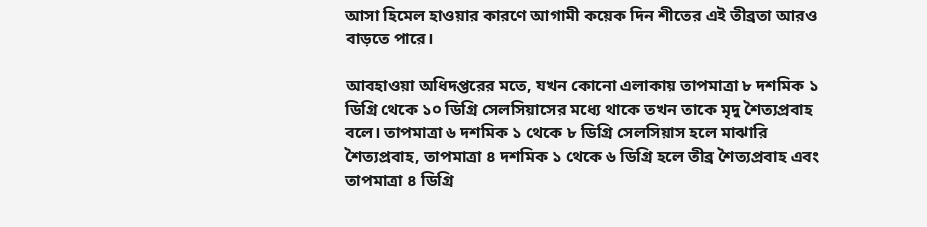আসা হিমেল হাওয়ার কারণে আগামী কয়েক দিন শীতের এই তীব্রতা আরও বাড়তে পারে।

আবহাওয়া অধিদপ্তরের মতে, যখন কোনো এলাকায় তাপমাত্রা ৮ দশমিক ১ ডিগ্রি থেকে ১০ ডিগ্রি সেলসিয়াসের মধ্যে থাকে তখন তাকে মৃদু শৈত্যপ্রবাহ বলে। তাপমাত্রা ৬ দশমিক ১ থেকে ৮ ডিগ্রি সেলসিয়াস হলে মাঝারি শৈত্যপ্রবাহ, তাপমাত্রা ৪ দশমিক ১ থেকে ৬ ডিগ্রি হলে তীব্র শৈত্যপ্রবাহ এবং তাপমাত্রা ৪ ডিগ্রি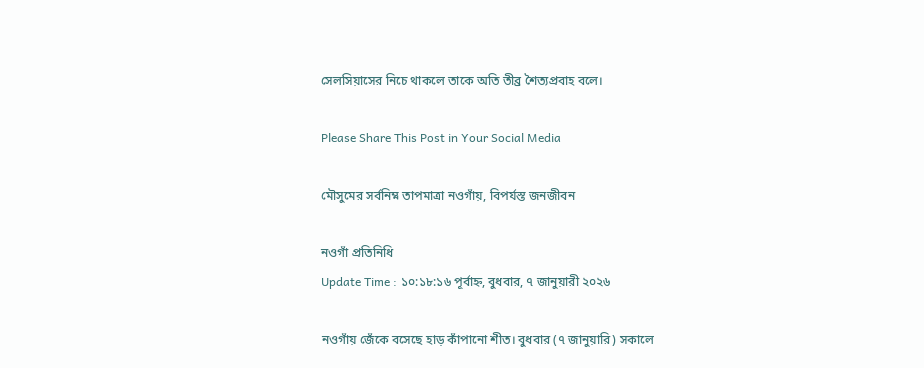সেলসিয়াসের নিচে থাকলে তাকে অতি তীব্র শৈত্যপ্রবাহ বলে।

Please Share This Post in Your Social Media

মৌসুমের সর্বনিম্ন তাপমাত্রা নওগাঁয়, বিপর্যস্ত জনজীবন

নওগাঁ প্রতিনিধি
Update Time : ১০:১৮:১৬ পূর্বাহ্ন, বুধবার, ৭ জানুয়ারী ২০২৬

নওগাঁয় জেঁকে বসেছে হাড় কাঁপানো শীত। বুধবার (৭ জানুয়ারি) সকালে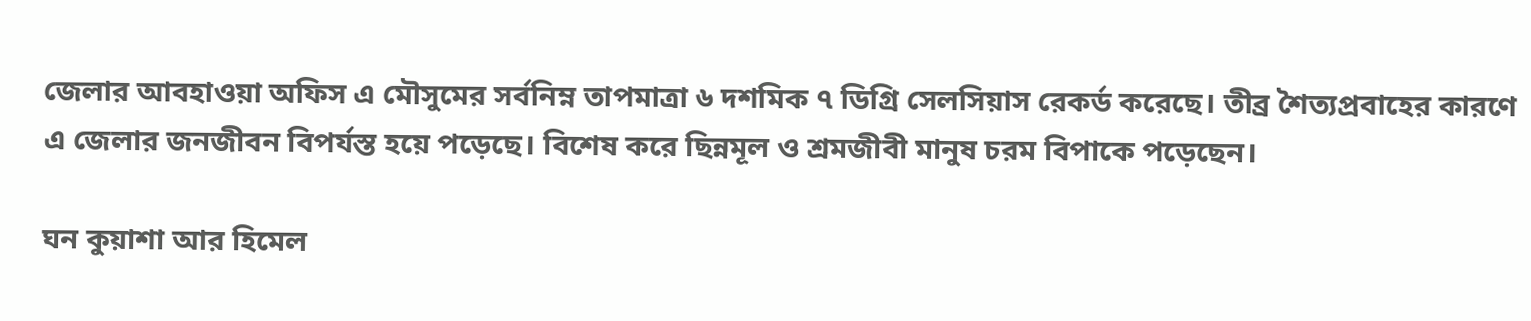জেলার আবহাওয়া অফিস এ মৌসুমের সর্বনিম্ন তাপমাত্রা ৬ দশমিক ৭ ডিগ্রি সেলসিয়াস রেকর্ড করেছে। তীব্র শৈত্যপ্রবাহের কারণে এ জেলার জনজীবন বিপর্যস্ত হয়ে পড়েছে। বিশেষ করে ছিন্নমূল ও শ্রমজীবী মানুষ চরম বিপাকে পড়েছেন।

ঘন কুয়াশা আর হিমেল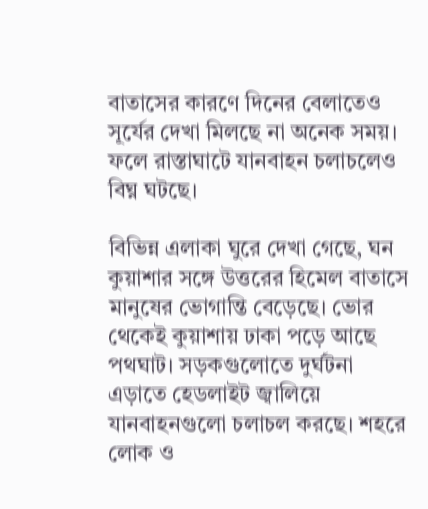বাতাসের কারণে দিনের বেলাতেও সূর্যের দেখা মিলছে না অনেক সময়। ফলে রাস্তাঘাটে যানবাহন চলাচলেও বিঘ্ন ঘটছে।

বিভিন্ন এলাকা ঘুরে দেখা গেছে, ঘন কুয়াশার সঙ্গে উত্তরের হিমেল বাতাসে মানুষের ভোগান্তি বেড়েছে। ভোর থেকেই কুয়াশায় ঢাকা পড়ে আছে পথঘাট। সড়কগুলোতে দুর্ঘটনা এড়াতে হেডলাইট জ্বালিয়ে যানবাহনগুলো চলাচল করছে। শহরে লোক ও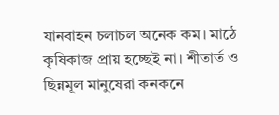যানবাহন চলাচল অনেক কম। মাঠে কৃষিকাজ প্রায় হচ্ছেই না। শীতার্ত ও ছিন্নমূল মানুষেরা কনকনে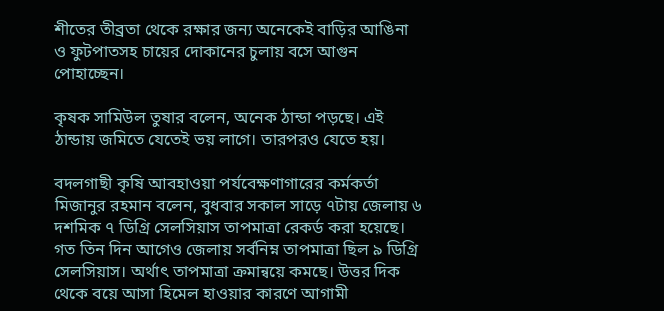শীতের তীব্রতা থেকে রক্ষার জন্য অনেকেই বাড়ির আঙিনা ও ফুটপাতসহ চায়ের দোকানের চুলায় বসে আগুন পোহাচ্ছেন।

কৃষক সামিউল তুষার বলেন, অনেক ঠান্ডা পড়ছে। এই ঠান্ডায় জমিতে যেতেই ভয় লাগে। তারপরও যেতে হয়।

বদলগাছী কৃষি আবহাওয়া পর্যবেক্ষণাগারের কর্মকর্তা মিজানুর রহমান বলেন, বুধবার সকাল সাড়ে ৭টায় জেলায় ৬ দশমিক ৭ ডিগ্রি সেলসিয়াস তাপমাত্রা রেকর্ড করা হয়েছে। গত তিন দিন আগেও জেলায় সর্বনিম্ন তাপমাত্রা ছিল ৯ ডিগ্রি সেলসিয়াস। অর্থাৎ তাপমাত্রা ক্রমান্বয়ে কমছে। উত্তর দিক থেকে বয়ে আসা হিমেল হাওয়ার কারণে আগামী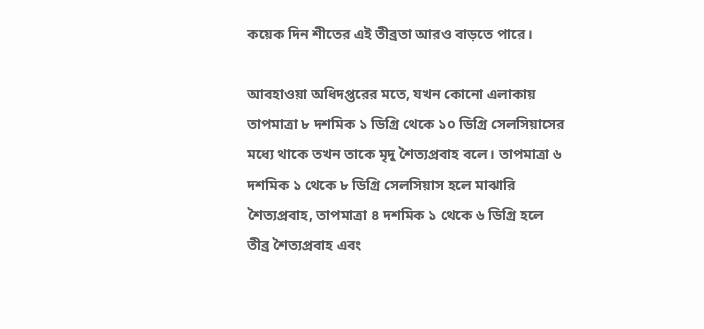কয়েক দিন শীতের এই তীব্রতা আরও বাড়তে পারে।

আবহাওয়া অধিদপ্তরের মতে, যখন কোনো এলাকায় তাপমাত্রা ৮ দশমিক ১ ডিগ্রি থেকে ১০ ডিগ্রি সেলসিয়াসের মধ্যে থাকে তখন তাকে মৃদু শৈত্যপ্রবাহ বলে। তাপমাত্রা ৬ দশমিক ১ থেকে ৮ ডিগ্রি সেলসিয়াস হলে মাঝারি শৈত্যপ্রবাহ, তাপমাত্রা ৪ দশমিক ১ থেকে ৬ ডিগ্রি হলে তীব্র শৈত্যপ্রবাহ এবং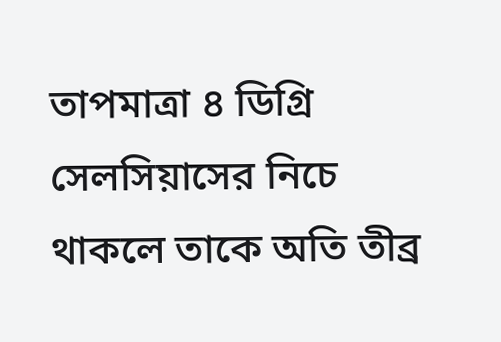তাপমাত্রা ৪ ডিগ্রি সেলসিয়াসের নিচে থাকলে তাকে অতি তীব্র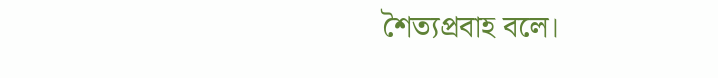শৈত্যপ্রবাহ বলে।